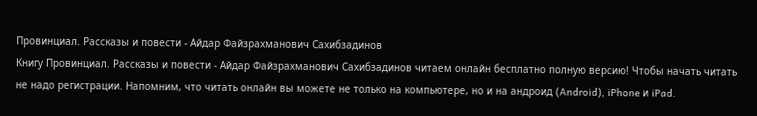Провинциал. Рассказы и повести - Айдар Файзрахманович Сахибзадинов
Книгу Провинциал. Рассказы и повести - Айдар Файзрахманович Сахибзадинов читаем онлайн бесплатно полную версию! Чтобы начать читать не надо регистрации. Напомним, что читать онлайн вы можете не только на компьютере, но и на андроид (Android), iPhone и iPad.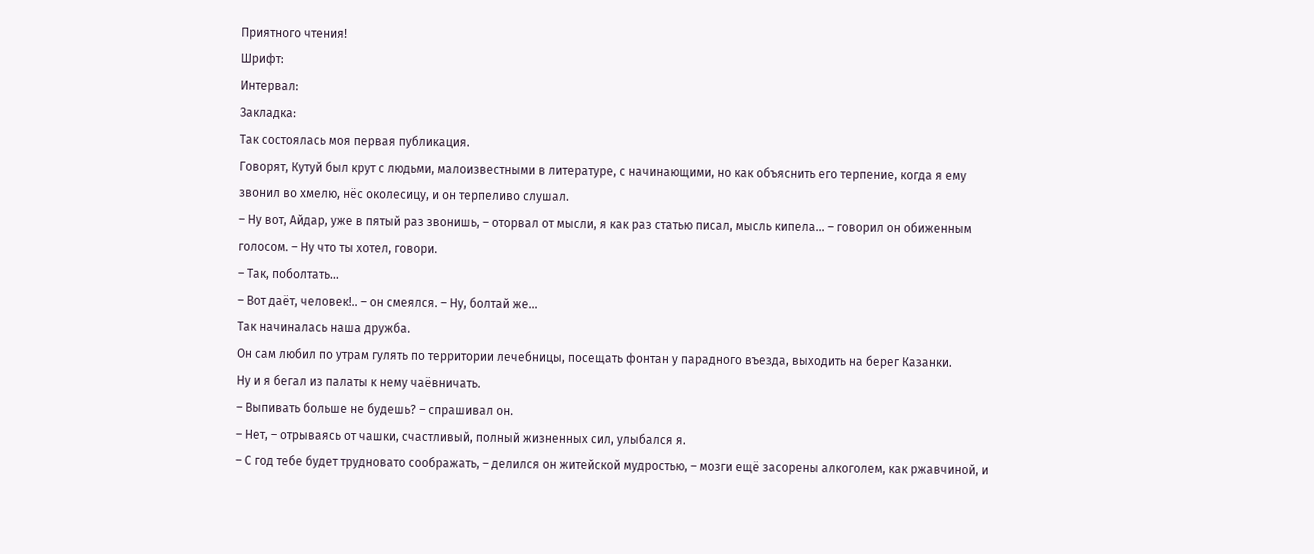Приятного чтения!
Шрифт:
Интервал:
Закладка:
Так состоялась моя первая публикация.
Говорят, Кутуй был крут с людьми, малоизвестными в литературе, с начинающими, но как объяснить его терпение, когда я ему звонил во хмелю, нёс околесицу, и он терпеливо слушал.
– Ну вот, Айдар, уже в пятый раз звонишь, – оторвал от мысли, я как раз статью писал, мысль кипела… – говорил он обиженным голосом. – Ну что ты хотел, говори.
– Так, поболтать…
– Вот даёт, человек!.. – он смеялся. – Ну, болтай же…
Так начиналась наша дружба.
Он сам любил по утрам гулять по территории лечебницы, посещать фонтан у парадного въезда, выходить на берег Казанки.
Ну и я бегал из палаты к нему чаёвничать.
– Выпивать больше не будешь? – спрашивал он.
– Нет, – отрываясь от чашки, счастливый, полный жизненных сил, улыбался я.
– С год тебе будет трудновато соображать, – делился он житейской мудростью, – мозги ещё засорены алкоголем, как ржавчиной, и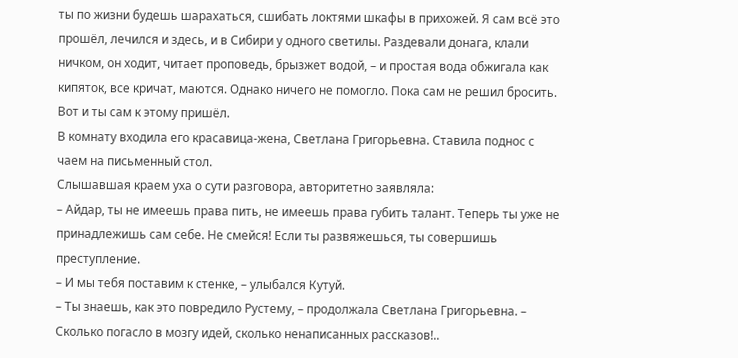ты по жизни будешь шарахаться, сшибать локтями шкафы в прихожей. Я сам всё это прошёл, лечился и здесь, и в Сибири у одного светилы. Раздевали донага, клали ничком, он ходит, читает проповедь, брызжет водой, – и простая вода обжигала как кипяток, все кричат, маются. Однако ничего не помогло. Пока сам не решил бросить. Вот и ты сам к этому пришёл.
В комнату входила его красавица-жена, Светлана Григорьевна. Ставила поднос с чаем на письменный стол.
Слышавшая краем уха о сути разговора, авторитетно заявляла:
– Айдар, ты не имеешь права пить, не имеешь права губить талант. Теперь ты уже не принадлежишь сам себе. Не смейся! Если ты развяжешься, ты совершишь преступление.
– И мы тебя поставим к стенке, – улыбался Кутуй.
– Ты знаешь, как это повредило Рустему, – продолжала Светлана Григорьевна. – Сколько погасло в мозгу идей, сколько ненаписанных рассказов!..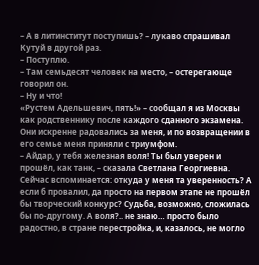– А в литинститут поступишь? – лукаво спрашивал Кутуй в другой раз.
– Поступлю.
– Там семьдесят человек на место, – остерегающе говорил он.
– Ну и что!
«Рустем Адельшевич, пять!» – сообщал я из Москвы как родственнику после каждого сданного экзамена.
Они искренне радовались за меня, и по возвращении в его семье меня приняли с триумфом.
– Айдар, у тебя железная воля! Ты был уверен и прошёл, как танк, – сказала Светлана Георгиевна.
Сейчас вспоминается: откуда у меня та уверенность? А если б провалил, да просто на первом этапе не прошёл бы творческий конкурс? Судьба, возможно, сложилась бы по-другому. А воля?.. не знаю… просто было радостно, в стране перестройка, и, казалось, не могло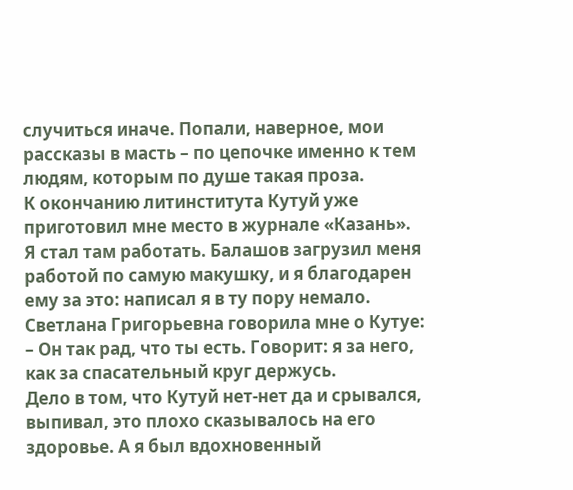случиться иначе. Попали, наверное, мои рассказы в масть – по цепочке именно к тем людям, которым по душе такая проза.
К окончанию литинститута Кутуй уже приготовил мне место в журнале «Казань».
Я стал там работать. Балашов загрузил меня работой по самую макушку, и я благодарен ему за это: написал я в ту пору немало.
Светлана Григорьевна говорила мне о Кутуе:
– Он так рад, что ты есть. Говорит: я за него, как за спасательный круг держусь.
Дело в том, что Кутуй нет-нет да и срывался, выпивал, это плохо сказывалось на его здоровье. А я был вдохновенный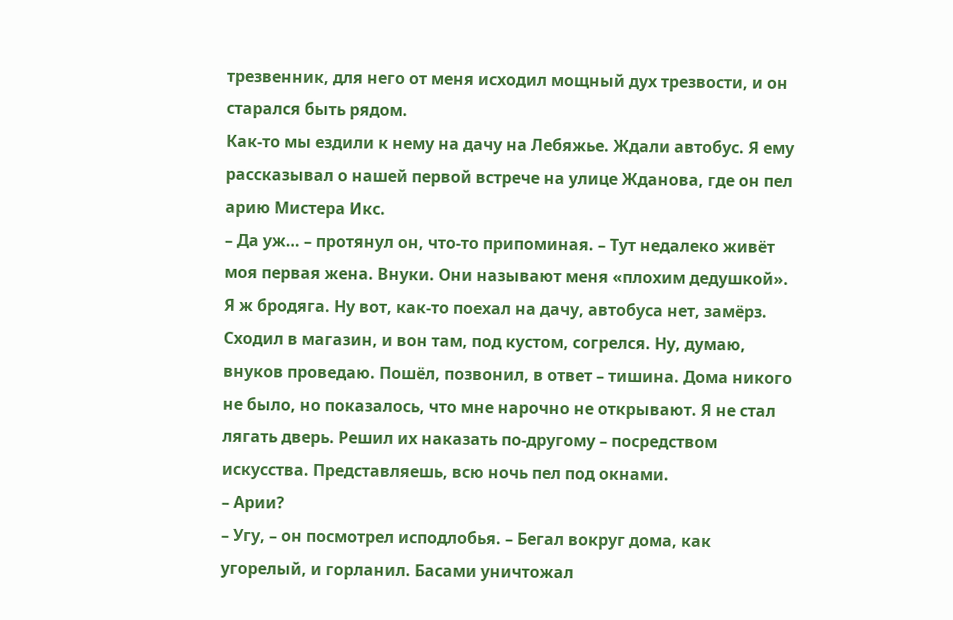трезвенник, для него от меня исходил мощный дух трезвости, и он старался быть рядом.
Как-то мы ездили к нему на дачу на Лебяжье. Ждали автобус. Я ему рассказывал о нашей первой встрече на улице Жданова, где он пел арию Мистера Икс.
– Да уж… – протянул он, что-то припоминая. – Тут недалеко живёт моя первая жена. Внуки. Они называют меня «плохим дедушкой». Я ж бродяга. Ну вот, как-то поехал на дачу, автобуса нет, замёрз. Сходил в магазин, и вон там, под кустом, согрелся. Ну, думаю, внуков проведаю. Пошёл, позвонил, в ответ – тишина. Дома никого не было, но показалось, что мне нарочно не открывают. Я не стал лягать дверь. Решил их наказать по-другому – посредством искусства. Представляешь, всю ночь пел под окнами.
– Арии?
– Угу, – он посмотрел исподлобья. – Бегал вокруг дома, как угорелый, и горланил. Басами уничтожал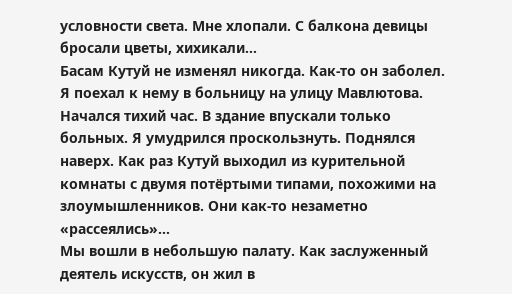условности света. Мне хлопали. С балкона девицы бросали цветы, хихикали…
Басам Кутуй не изменял никогда. Как-то он заболел. Я поехал к нему в больницу на улицу Мавлютова. Начался тихий час. В здание впускали только больных. Я умудрился проскользнуть. Поднялся наверх. Как раз Кутуй выходил из курительной комнаты с двумя потёртыми типами, похожими на злоумышленников. Они как-то незаметно «рассеялись»…
Мы вошли в небольшую палату. Как заслуженный деятель искусств, он жил в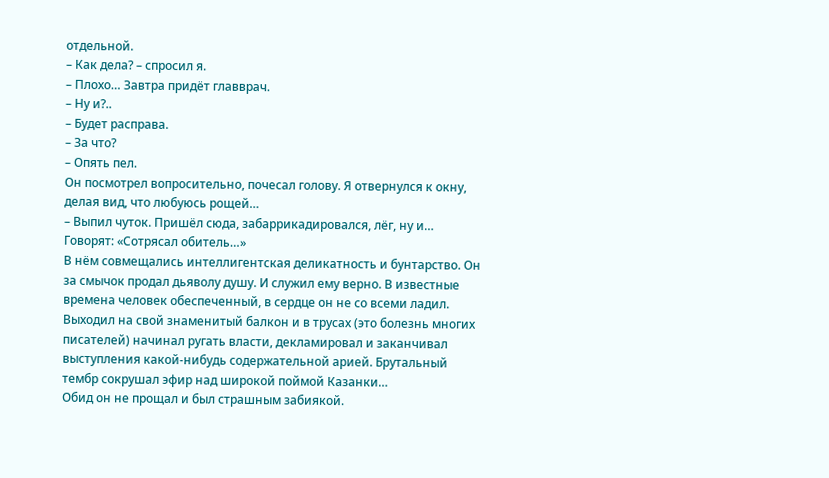отдельной.
– Как дела? – спросил я.
– Плохо… Завтра придёт главврач.
– Ну и?..
– Будет расправа.
– За что?
– Опять пел.
Он посмотрел вопросительно, почесал голову. Я отвернулся к окну, делая вид, что любуюсь рощей…
– Выпил чуток. Пришёл сюда, забаррикадировался, лёг, ну и… Говорят: «Сотрясал обитель…»
В нём совмещались интеллигентская деликатность и бунтарство. Он за смычок продал дьяволу душу. И служил ему верно. В известные времена человек обеспеченный, в сердце он не со всеми ладил. Выходил на свой знаменитый балкон и в трусах (это болезнь многих писателей) начинал ругать власти, декламировал и заканчивал выступления какой-нибудь содержательной арией. Брутальный тембр сокрушал эфир над широкой поймой Казанки…
Обид он не прощал и был страшным забиякой.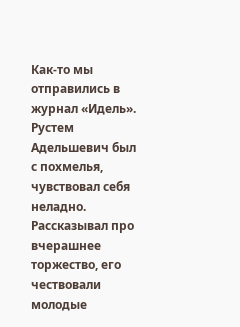Как-то мы отправились в журнал «Идель». Рустем Адельшевич был с похмелья, чувствовал себя неладно. Рассказывал про вчерашнее торжество, его чествовали молодые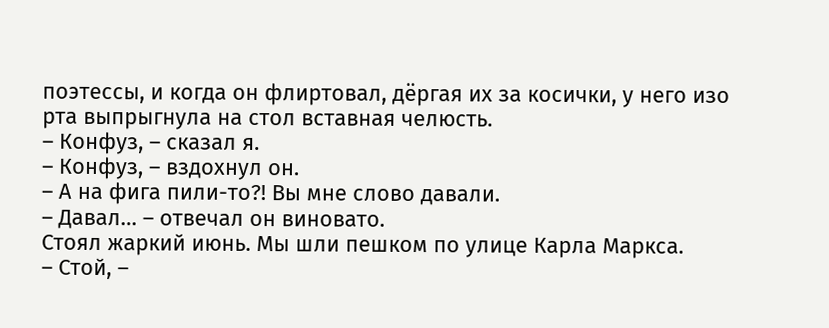поэтессы, и когда он флиртовал, дёргая их за косички, у него изо рта выпрыгнула на стол вставная челюсть.
– Конфуз, – сказал я.
– Конфуз, – вздохнул он.
– А на фига пили-то?! Вы мне слово давали.
– Давал… – отвечал он виновато.
Стоял жаркий июнь. Мы шли пешком по улице Карла Маркса.
– Стой, –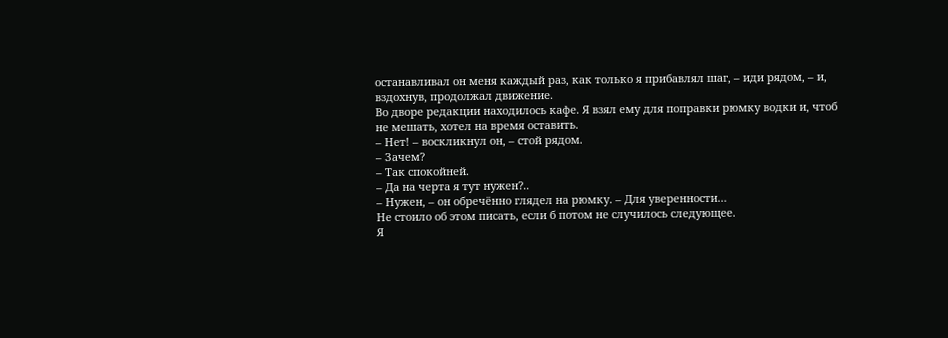останавливал он меня каждый раз, как только я прибавлял шаг, – иди рядом, – и, вздохнув, продолжал движение.
Во дворе редакции находилось кафе. Я взял ему для поправки рюмку водки и, чтоб не мешать, хотел на время оставить.
– Нет! – воскликнул он, – стой рядом.
– Зачем?
– Так спокойней.
– Да на черта я тут нужен?..
– Нужен, – он обречённо глядел на рюмку. – Для уверенности…
Не стоило об этом писать, если б потом не случилось следующее.
Я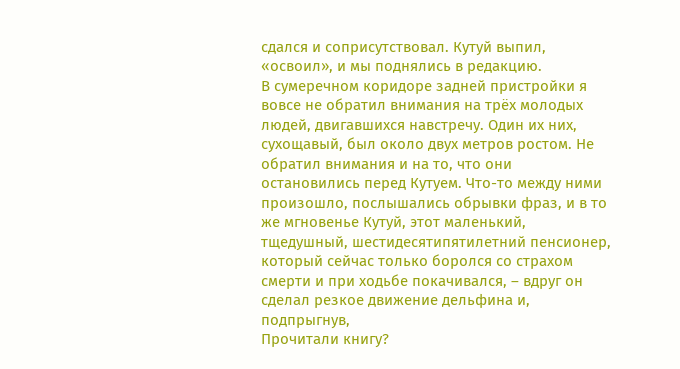сдался и соприсутствовал. Кутуй выпил, «освоил», и мы поднялись в редакцию.
В сумеречном коридоре задней пристройки я вовсе не обратил внимания на трёх молодых людей, двигавшихся навстречу. Один их них, сухощавый, был около двух метров ростом. Не обратил внимания и на то, что они остановились перед Кутуем. Что-то между ними произошло, послышались обрывки фраз, и в то же мгновенье Кутуй, этот маленький, тщедушный, шестидесятипятилетний пенсионер, который сейчас только боролся со страхом смерти и при ходьбе покачивался, – вдруг он сделал резкое движение дельфина и, подпрыгнув,
Прочитали книгу?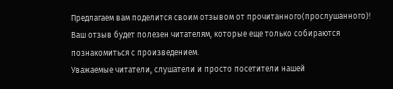Предлагаем вам поделится своим отзывом от прочитанного(прослушанного)! Ваш отзыв будет полезен читателям, которые еще только собираются познакомиться с произведением.
Уважаемые читатели, слушатели и просто посетители нашей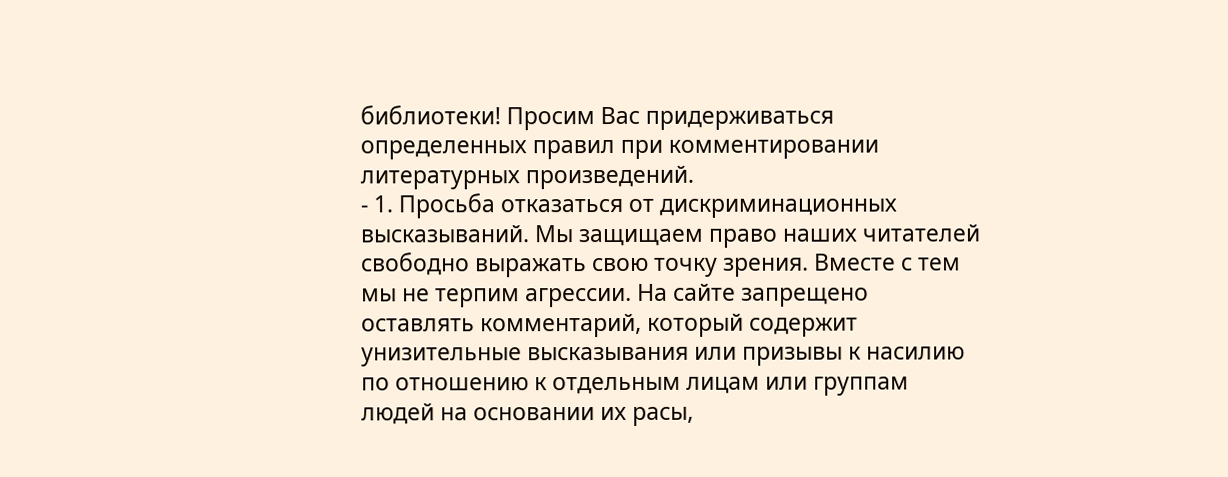библиотеки! Просим Вас придерживаться определенных правил при комментировании литературных произведений.
- 1. Просьба отказаться от дискриминационных высказываний. Мы защищаем право наших читателей свободно выражать свою точку зрения. Вместе с тем мы не терпим агрессии. На сайте запрещено оставлять комментарий, который содержит унизительные высказывания или призывы к насилию по отношению к отдельным лицам или группам людей на основании их расы,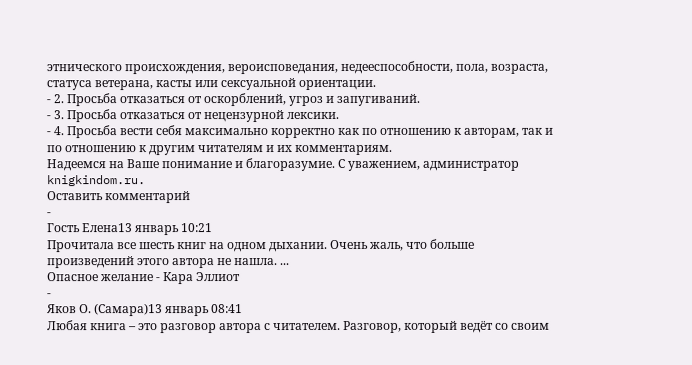этнического происхождения, вероисповедания, недееспособности, пола, возраста, статуса ветерана, касты или сексуальной ориентации.
- 2. Просьба отказаться от оскорблений, угроз и запугиваний.
- 3. Просьба отказаться от нецензурной лексики.
- 4. Просьба вести себя максимально корректно как по отношению к авторам, так и по отношению к другим читателям и их комментариям.
Надеемся на Ваше понимание и благоразумие. С уважением, администратор knigkindom.ru.
Оставить комментарий
-
Гость Елена13 январь 10:21
Прочитала все шесть книг на одном дыхании. Очень жаль, что больше произведений этого автора не нашла. ...
Опасное желание - Кара Эллиот
-
Яков О. (Самара)13 январь 08:41
Любая книга – это разговор автора с читателем. Разговор, который ведёт со своим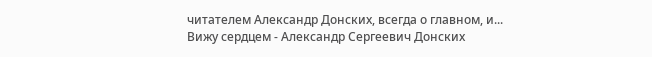читателем Александр Донских, всегда о главном, и...
Вижу сердцем - Александр Сергеевич Донских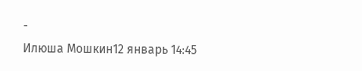-
Илюша Мошкин12 январь 14:45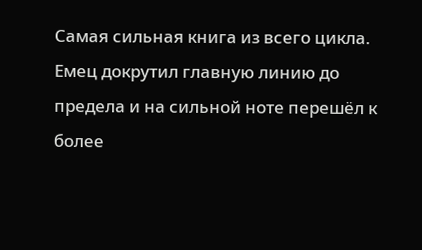Самая сильная книга из всего цикла. Емец докрутил главную линию до предела и на сильной ноте перешёл к более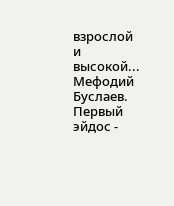взрослой и высокой...
Мефодий Буслаев. Первый эйдос -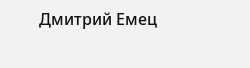Дмитрий Емец